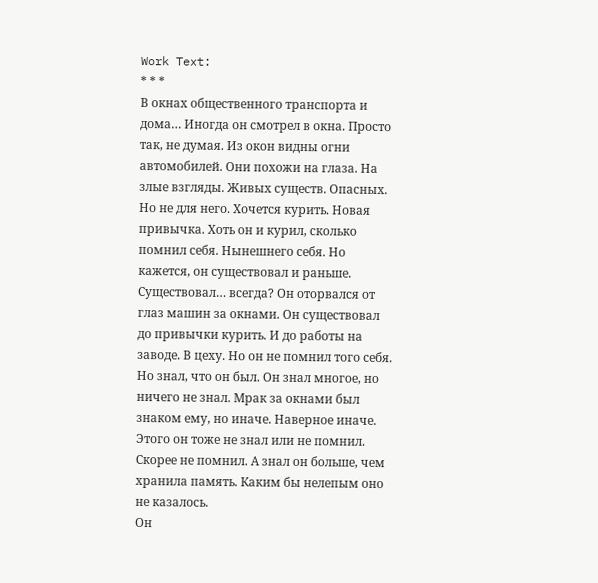Work Text:
* * *
В окнах общественного транспорта и дома… Иногда он смотрел в окна. Просто так, не думая. Из окон видны огни автомобилей. Они похожи на глаза. На злые взгляды. Живых существ. Опасных. Но не для него. Хочется курить. Новая привычка. Хоть он и курил, сколько помнил себя. Нынешнего себя. Но кажется, он существовал и раньше. Существовал… всегда? Он оторвался от глаз машин за окнами. Он существовал до привычки курить. И до работы на заводе. В цеху. Но он не помнил того себя. Но знал, что он был. Он знал многое, но ничего не знал. Мрак за окнами был знаком ему, но иначе. Наверное иначе. Этого он тоже не знал или не помнил. Скорее не помнил. А знал он больше, чем хранила память. Каким бы нелепым оно не казалось.
Он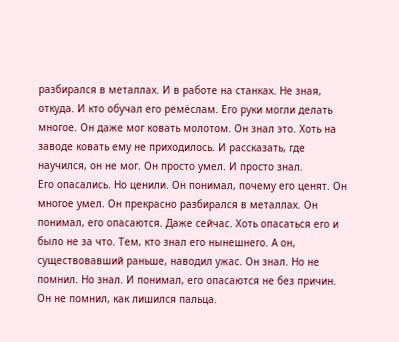разбирался в металлах. И в работе на станках. Не зная, откуда. И кто обучал его ремёслам. Его руки могли делать многое. Он даже мог ковать молотом. Он знал это. Хоть на заводе ковать ему не приходилось. И рассказать, где научился, он не мог. Он просто умел. И просто знал.
Его опасались. Но ценили. Он понимал, почему его ценят. Он многое умел. Он прекрасно разбирался в металлах. Он понимал, его опасаются. Даже сейчас. Хоть опасаться его и было не за что. Тем, кто знал его нынешнего. А он, существовавший раньше, наводил ужас. Он знал. Но не помнил. Но знал. И понимал, его опасаются не без причин.
Он не помнил, как лишился пальца.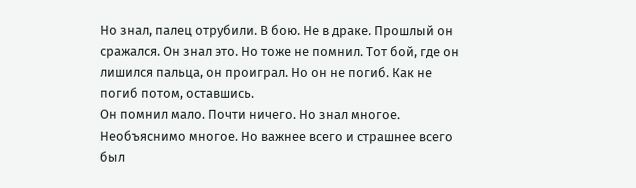Но знал, палец отрубили. В бою. Не в драке. Прошлый он сражался. Он знал это. Но тоже не помнил. Тот бой, где он лишился пальца, он проиграл. Но он не погиб. Как не погиб потом, оставшись.
Он помнил мало. Почти ничего. Но знал многое. Необъяснимо многое. Но важнее всего и страшнее всего был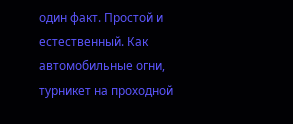один факт. Простой и естественный. Как автомобильные огни, турникет на проходной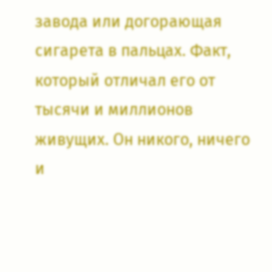завода или догорающая сигарета в пальцах. Факт, который отличал его от тысячи и миллионов живущих. Он никого, ничего и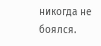никогда не боялся.